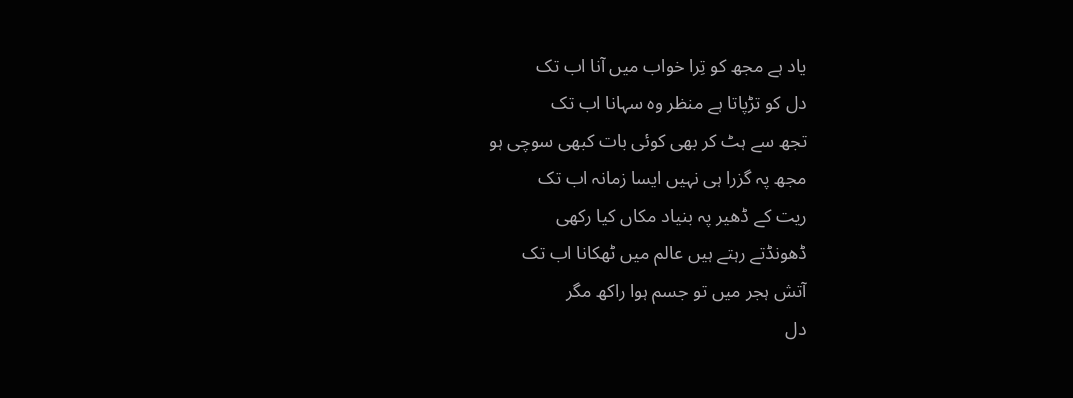یاد ہے مجھ کو تِرا خواب میں آنا اب تک
دل کو تڑپاتا ہے منظر وہ سہانا اب تک
تجھ سے ہٹ کر بھی کوئی بات کبھی سوچی ہو
مجھ پہ گزرا ہی نہیں ایسا زمانہ اب تک
ریت کے ڈھیر پہ بنیاد مکاں کیا رکھی
ڈھونڈتے رہتے ہیں عالم میں ٹھکانا اب تک
آتش ہجر میں تو جسم ہوا راکھ مگر
دل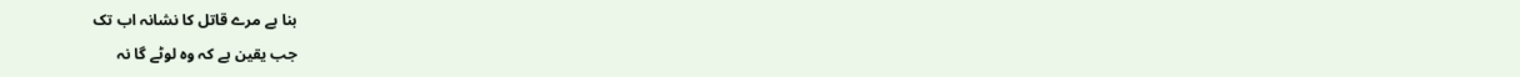بنا ہے مرے قاتل کا نشانہ اب تک
جب یقین ہے کہ وہ لوٹے گا نہ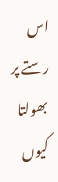اس رستے پر
بھولتا کیوں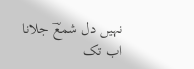نہیں دل شمعؔ جلانا اب تک